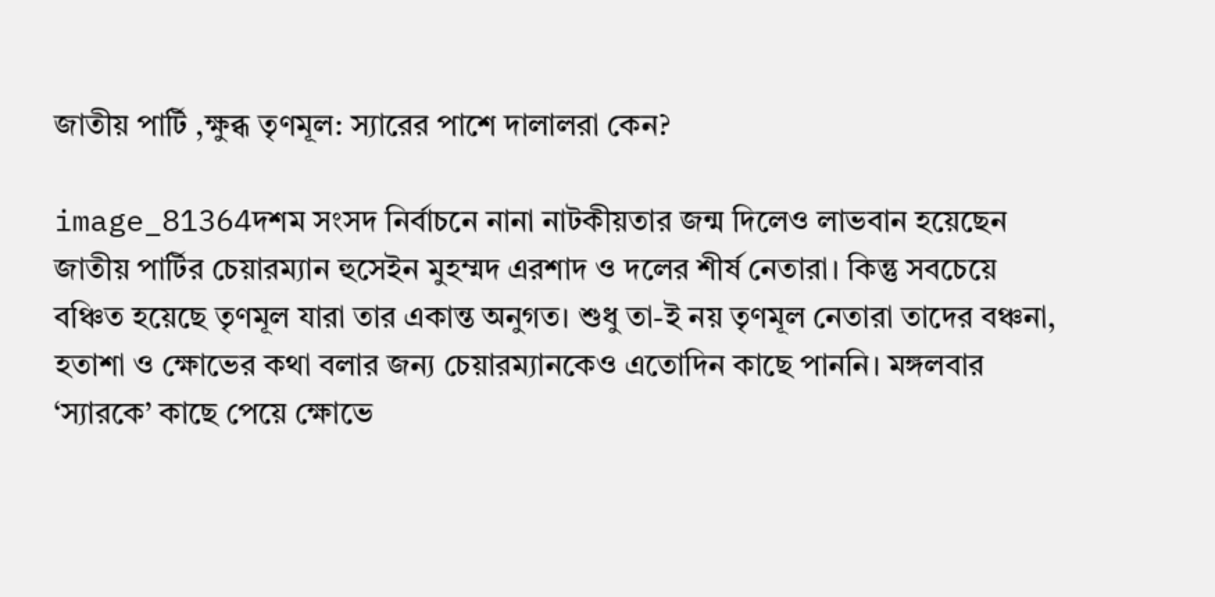জাতীয় পার্টি ,ক্ষুব্ধ তৃণমূল: স্যারের পাশে দালালরা কেন?

image_81364দশম সংসদ নির্বাচনে নানা নাটকীয়তার জন্ম দিলেও লাভবান হয়েছেন জাতীয় পার্টির চেয়ারম্যান হুসেইন মুহম্মদ এরশাদ ও দলের শীর্ষ নেতারা। কিন্তু সবচেয়ে বঞ্চিত হয়েছে তৃণমূল যারা তার একান্ত অনুগত। শুধু তা-ই নয় তৃণমূল নেতারা তাদের বঞ্চনা, হতাশা ও ক্ষোভের কথা বলার জন্য চেয়ারম্যানকেও এতোদিন কাছে পাননি। মঙ্গলবার ‘স্যারকে’ কাছে পেয়ে ক্ষোভে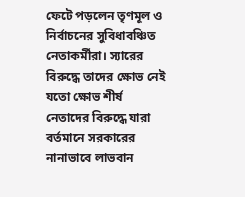ফেটে পড়লেন তৃণমূল ও নির্বাচনের সুবিধাবঞ্চিত নেতাকর্মীরা। স্যারের বিরুদ্ধে তাদের ক্ষোভ নেই যতো ক্ষোভ শীর্ষ নেতাদের বিরুদ্ধে যারা বর্তমানে সরকারের নানাভাবে লাভবান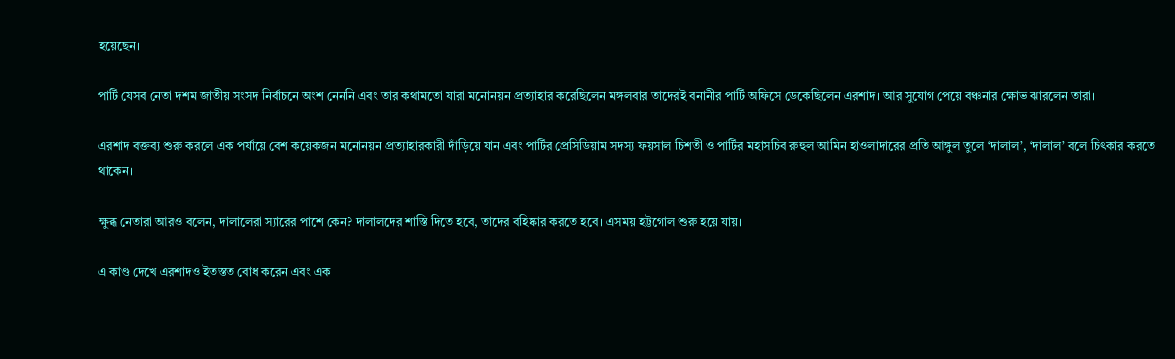হয়েছেন।

পার্টি যেসব নেতা দশম জাতীয় সংসদ নির্বাচনে অংশ নেননি এবং তার কথামতো যারা মনোনয়ন প্রত্যাহার করেছিলেন মঙ্গলবার তাদেরই বনানীর পার্টি অফিসে ডেকেছিলেন এরশাদ। আর সুযোগ পেয়ে বঞ্চনার ক্ষোভ ঝারলেন তারা।

এরশাদ বক্তব্য শুরু করলে এক পর্যায়ে বেশ কয়েকজন মনোনয়ন প্রত্যাহারকারী দাঁড়িয়ে যান এবং পার্টির প্রেসিডিয়াম সদস্য ফয়সাল চিশতী ও পার্টির মহাসচিব রুহুল আমিন হাওলাদারের প্রতি আঙ্গুল তুলে ‘দালাল’, ‘দালাল’ বলে চিৎকার করতে থাকেন।

ক্ষুব্ধ নেতারা আরও বলেন, দালালেরা স্যারের পাশে কেন? দালালদের শাস্তি দিতে হবে, তাদের বহিষ্কার করতে হবে। এসময় হট্টগোল শুরু হয়ে যায়।

এ কাণ্ড দেখে এরশাদও ইতস্তত বোধ করেন এবং এক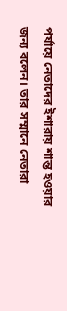পর্যায়ে নেতাদের ইশারায় শান্ত হওয়ার জন্য বলেন। তার সম্মানে নেতারা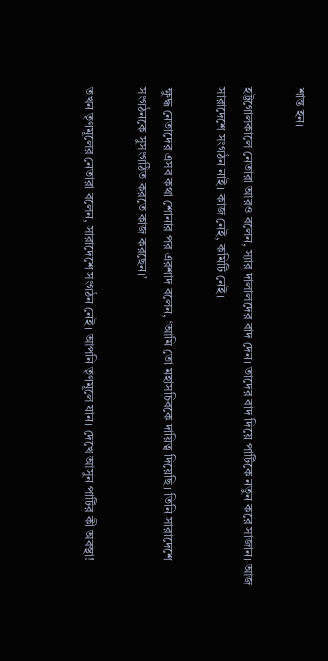শান্ত হন।

হট্টগোলকালে নেতারা আরও বলেন, স্যার দালালদের বাদ দেন। তাদের বাদ দিয়ে পার্টিকে নতুন করে সাজান। আজ সারাদেশে সংগঠন নাই। কাজ নেই, কমিটি নেই।

ক্ষুদ্ধ নেতাদের এসব কথা শোনার পর এরশাদ বলেন, ‘আমি তো মহাসচিবকে দায়িত্ব দিয়েছি। তিনি সারাদেশে সংগঠনকে সুসংগঠিত করতে কাজ করছেন।’

তখন তৃণমূলের নেতারা বলেন, সারাদেশে সংগঠন নেই। আপনি তৃণমূলে যান। দেখে আসুন পার্টির কী অবস্থা!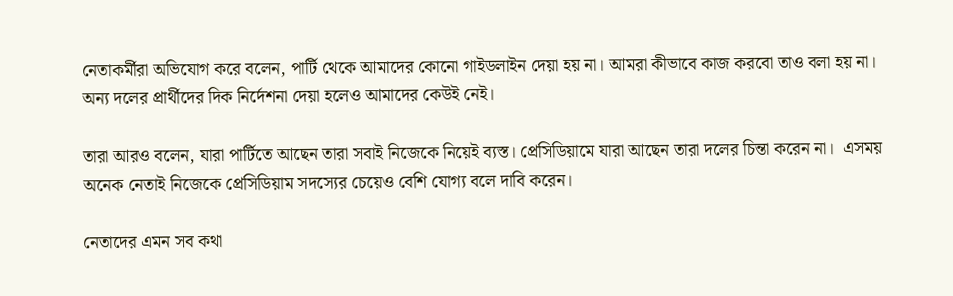নেতাকর্মীরা অভিযোগ করে বলেন, পার্টি থেকে আমাদের কোনো গাইডলাইন দেয়া হয় না। আমরা কীভাবে কাজ করবো তাও বলা হয় না। অন্য দলের প্রার্থীদের দিক নির্দেশনা দেয়া হলেও আমাদের কেউই নেই।

তারা আরও বলেন, যারা পার্টিতে আছেন তারা সবাই নিজেকে নিয়েই ব্যস্ত। প্রেসিডিয়ামে যারা আছেন তারা দলের চিন্তা করেন না।  এসময় অনেক নেতাই নিজেকে প্রেসিডিয়াম সদস্যের চেয়েও বেশি যোগ্য বলে দাবি করেন।

নেতাদের এমন সব কথা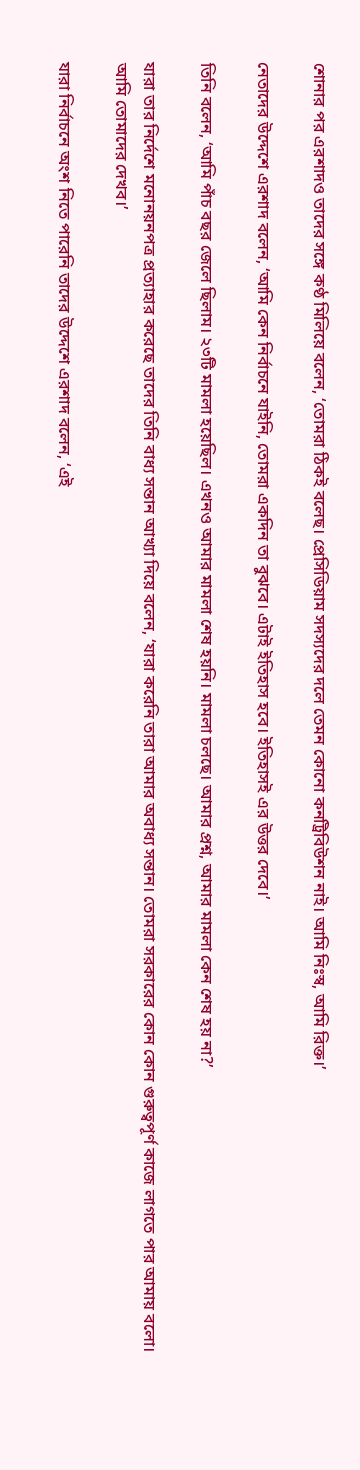শোনার পর এরশাদও তাদের সঙ্গে কণ্ঠ মিলিয়ে বলেন, ‘তোমরা ঠিকই বলেছ। প্রেসিডিয়াম সদস্যদের দলে তেমন কোনো কনট্রিবিউশন নাই। আমি নিঃস্ব, আমি রিক্ত।’

নেতাদের উদ্দেশে এরশাদ বলেন, ‘আমি কেন নির্বাচনে যাইনি, তোমরা একদিন তা বুঝবে। এটাই ইতিহাস হবে। ইতিহাসই এর উত্তর দেবে।’

তিনি বলেন, ‘আমি পাঁচ বছর জেলে ছিলাম। ২৩টি মামলা হয়েছিল। এখনও আমার মামলা শেষ হয়নি। মামলা চলছে। আমার প্রশ্ন, আমার মামলা কেন শেষ হয় না?’

যারা তার নির্দেশে মনোনয়নপত্র প্রত্যাহার করেছে তাদের তিনি বাধ্য সন্তান আখ্যা দিয়ে বলেন, ‘যারা করেনি তারা আমার অবাধ্য সন্তান। তোমরা সরকারের কোন কোন গুরুত্বপূর্ণ কাজে লাগতে পার আমায় বলো। আমি তোমাদের দেখব।’

যারা নির্বাচনে অংশ নিতে পারেনি তাদের উদ্দেশে এরশাদ বলেন, ‘এই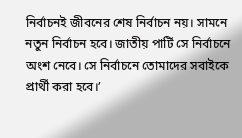নির্বাচনই জীবনের শেষ নির্বাচন নয়। সামনে নতুন নির্বাচন হবে। জাতীয় পার্টি সে নির্বাচনে অংশ নেবে। সে নির্বাচনে তোমাদের সবাইকে প্রার্থী করা হবে।’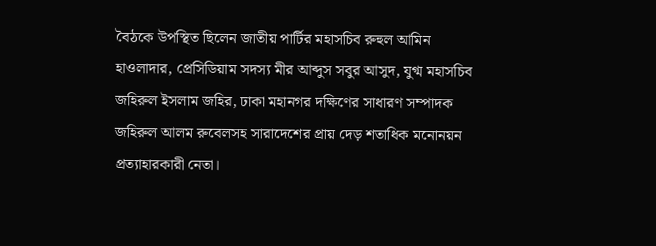বৈঠকে উপস্থিত ছিলেন জাতীয় পার্টির মহাসচিব রুহুল আমিন হাওলাদার, প্রেসিডিয়াম সদস্য মীর আব্দুস সবুর আসুদ, যুগ্ম মহাসচিব জহিরুল ইসলাম জহির, ঢাকা মহানগর দক্ষিণের সাধারণ সম্পাদক জহিরুল আলম রুবেলসহ সারাদেশের প্রায় দেড় শতাধিক মনোনয়ন প্রত্যাহারকারী নেতা।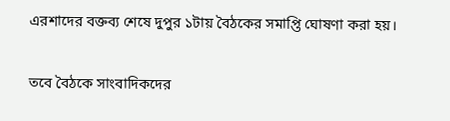এরশাদের বক্তব্য শেষে দুপুর ১টায় বৈঠকের সমাপ্তি ঘোষণা করা হয়।

তবে বৈঠকে সাংবাদিকদের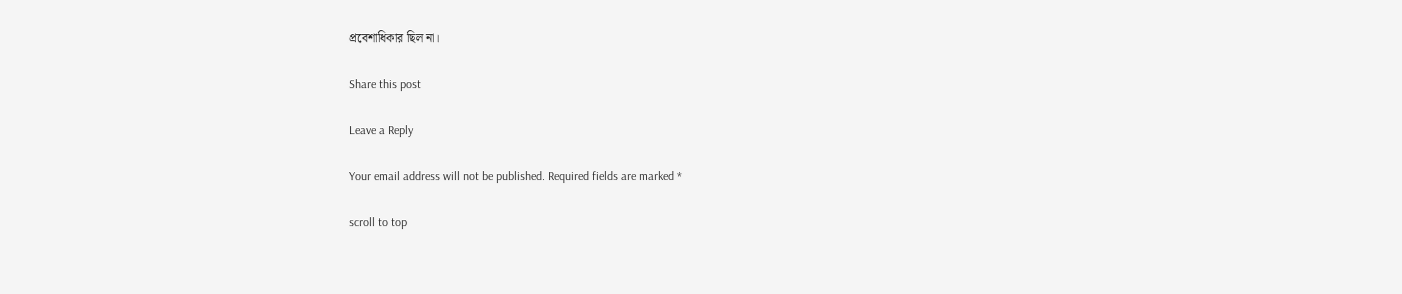প্রবেশাধিকার ছিল না।

Share this post

Leave a Reply

Your email address will not be published. Required fields are marked *

scroll to top